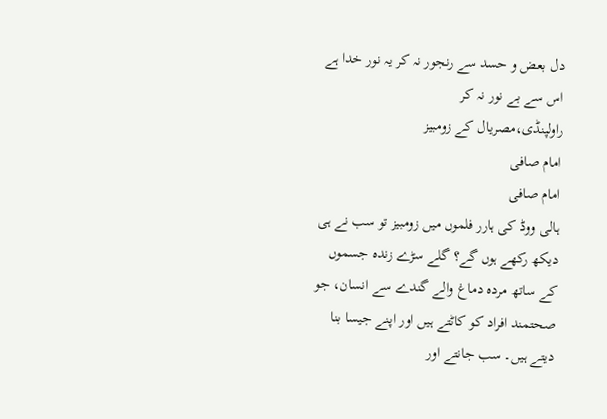دل بعض و حسد سے رنجور نہ کر یہ نور خدا ہے اس سے بے نور نہ کر
راولپنڈی،مصریال کے زومبیز
امام صافی
امام صافی
ہالی ووڈ کی ہارر فلموں میں زومبیز تو سب نے ہی دیکھ رکھے ہوں گے؟ گلے سڑے زندہ جسموں کے ساتھ مردہ دماغ والے گندے سے انسان، جو صحتمند افراد کو کاٹتے ہیں اور اپنے جیسا بنا دیتے ہیں۔ سب جانتے اور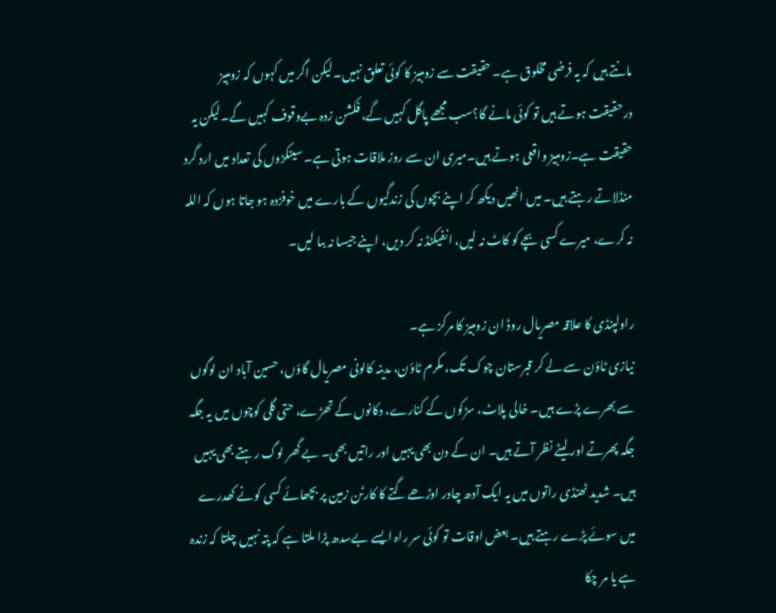مانتے ہیں کہ یہ فرضی مخلوق ہے۔ حقیقت سے زومبیز کا کوئی تعلق نہیں۔لیکن اگر میں کہوں کہ زومبیز درحقیقت ہوتے ہیں تو کوئی مانے گا؟سب مجھے پاگل کہیں گے، فکشن زدہ بےوقوف کہیں گے۔لیکن یہ حقیقت ہے۔زومبیز واقعی ہوتے ہیں۔میری ان سے روز ملاقات ہوتی ہے۔ سینکڑوں کی تعداد میں ارد گرد منڈلاتے رہتے ہیں۔ میں انھیں دیکھ کر اپنے بچوں کی زندگیوں کے بارے میں خوفزدہ ہو جاتا ہوں کہ اللہ نہ کرے، میرے کسی بچے کو کاٹ نہ لیں، انفیکٹڈ نہ کر دیں، اپنے جیسا نہ بںا لیں۔

راولپنڈی کا علاقہ مصریال روڈ ان زومبیز کا مرکز ہے۔
نیازی ٹاؤن سے لے کر قبرستان چوک تک، مکرم ٹاؤن، مدینہ کالونی مصریال گاؤں، حسین آباد ان لوگوں سے بھرے پڑے ہیں۔ خالی پلاٹ، سڑکوں کے کنارے، دکانوں کے تھڑے، حتی گلی کوچوں میں یہ جگہ جگہ پھرتے اور لیٹے نظر آتے ہیں۔ ان کے دن بھی یہیں اور راتیں بھی۔ بے گھر لوگ رہتے بھی یہیں ہیں۔ شدید ٹھنڈی راتوں میں یہ ایک آدھ چادر اوڑھے گتے کا کارٹن زمین پر بچھائے کسی کونے کھدرے میں سوئے پڑے رہتے ہیں۔ بعض اوقات تو کوئی سر راہ ایسے بےسدھ پڑا ملتا ہے کہ پتہ نہیں چلتا کہ زندہ ہے یا مر چکا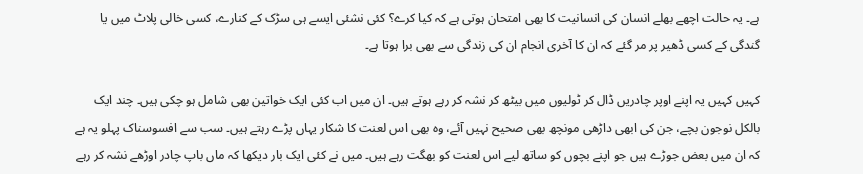ہے۔ یہ حالت اچھے بھلے انسان کی انسانیت کا بھی امتحان ہوتی ہے کہ کیا کرے؟ کئی نشئی ایسے ہی سڑک کے کنارے، کسی خالی پلاٹ میں یا گندگی کے کسی ڈھیر پر مر گئے کہ ان کا آخری انجام ان کی زندگی سے بھی برا ہوتا ہے۔

کہیں کہیں یہ اپنے اوپر چادریں ڈال کر ٹولیوں میں بیٹھ کر نشہ کر رہے ہوتے ہیں۔ ان میں اب کئی ایک خواتین بھی شامل ہو چکی ہیں۔ چند ایک بالکل نوجون بچے، جن کی ابھی داڑھی مونچھ بھی صحیح نہیں آئے، وہ بھی اس لعنت کا شکار یہاں پڑے رہتے ہیں۔ سب سے افسوسناک پہلو یہ ہے کہ ان میں بعض جوڑے ہیں جو اپنے بچوں کو ساتھ لیے اس لعنت کو بھگت رہے ہیں۔ میں نے کئی ایک بار دیکھا کہ ماں باپ چادر اوڑھے نشہ کر رہے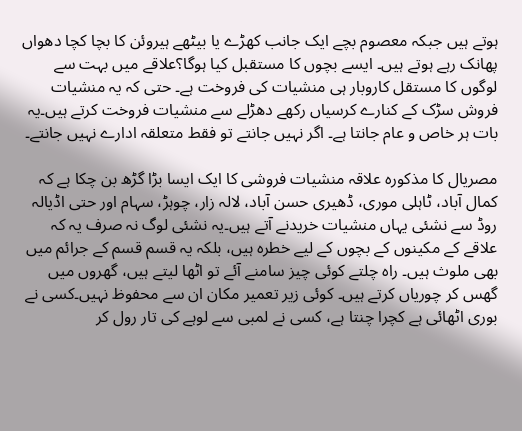ہوتے ہیں جبکہ معصوم بچے ایک جانب کھڑے یا بیٹھے ہیروئن کا بچا کچا دھواں پھانک رہے ہوتے ہیں۔ ایسے بچوں کا مستقبل کیا ہوگا؟علاقے میں بہت سے لوگوں کا مستقل کاروبار ہی منشیات کی فروخت ہے۔ حتی کہ یہ منشیات فروش سڑک کے کنارے کرسیاں رکھے دھڑلے سے منشیات فروخت کرتے ہیں۔یہ بات ہر خاص و عام جانتا ہے۔ اگر نہیں جانتے تو فقط متعلقہ ادارے نہیں جانتے۔

مصریال کا مذکورہ علاقہ منشیات فروشی کا ایک ایسا بڑا گڑھ بن چکا ہے کہ کمال آباد، ٹاہلی موری، ڈھیری حسن آباد، لالہ زار، چوہڑ، سہام اور حتی اڈیالہ روڈ سے نشئی یہاں منشیات خریدنے آتے ہیں۔یہ نشئی لوگ نہ صرف یہ کہ علاقے کے مکینوں کے بچوں کے لیے خطرہ ہیں، بلکہ یہ قسم قسم کے جرائم میں بھی ملوث ہیں۔ راہ چلتے کوئی چیز سامنے آئے تو اٹھا لیتے ہیں، گھروں میں گھس کر چوریاں کرتے ہیں۔ کوئی زیر تعمیر مکان ان سے محفوظ نہیں۔کسی نے بوری اٹھائی ہے کچرا چنتا ہے، کسی نے لمبی سے لوہے کی تار رول کر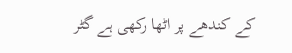کے کندھے پر اٹھا رکھی ہے گٹر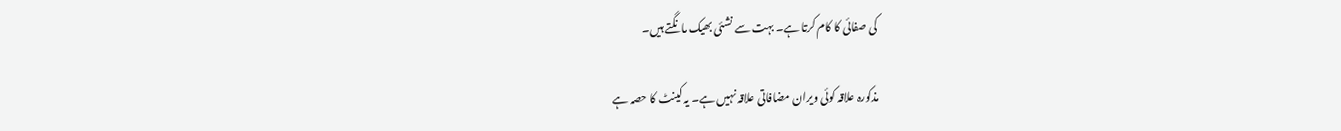کی صفائی کا کام کرتا ہے۔ بہت سے نشئی بھیک مانگتے ہیں۔

مذکورہ علاقہ کوئی ویران مضافاتی علاقہ نہیں ہے۔ یہ کینٹ کا حصہ ہے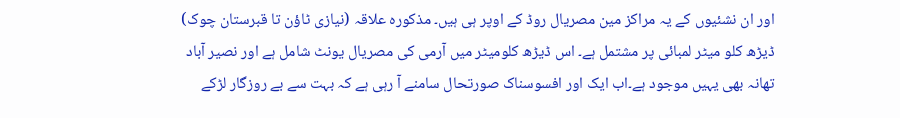اور ان نشئیوں کے یہ مراکز مین مصریال روڈ کے اوپر ہی ہیں۔ مذکورہ علاقہ (نیازی ٹاؤن تا قبرستان چوک) ڈیڑھ کلو میٹر لمبائی پر مشتمل ہے۔ اس ڈیڑھ کلومیٹر میں آرمی کی مصریال یونٹ شامل ہے اور نصیر آباد تھانہ بھی یہیں موجود ہے۔اب ایک اور افسوسناک صورتحال سامنے آ رہی ہے کہ بہت سے بے روزگار لڑکے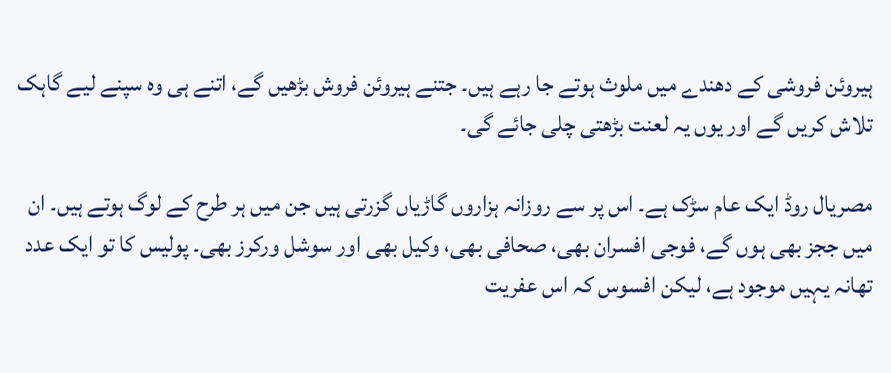ہیروئن فروشی کے دھندے میں ملوث ہوتے جا رہے ہیں۔ جتنے ہیروئن فروش بڑھیں گے، اتنے ہی وہ سپنے لیے گاہک تلاش کریں گے اور یوں یہ لعنت بڑھتی چلی جائے گی۔

مصریال روڈ ایک عام سڑک ہے۔ اس پر سے روزانہ ہزاروں گاڑیاں گزرتی ہیں جن میں ہر طرح کے لوگ ہوتے ہیں۔ ان میں ججز بھی ہوں گے، فوجی افسران بھی، صحافی بھی، وکیل بھی اور سوشل ورکرز بھی۔ پولیس کا تو ایک عدد تھانہ یہیں موجود ہے، لیکن افسوس کہ اس عفریت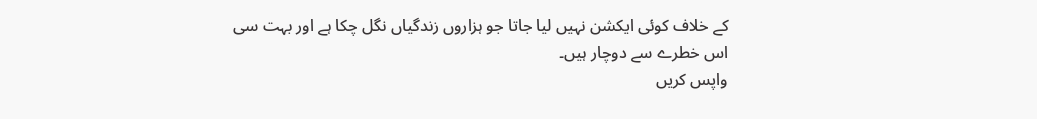کے خلاف کوئی ایکشن نہیں لیا جاتا جو ہزاروں زندگیاں نگل چکا ہے اور بہت سی اس خطرے سے دوچار ہیں۔
واپس کریں